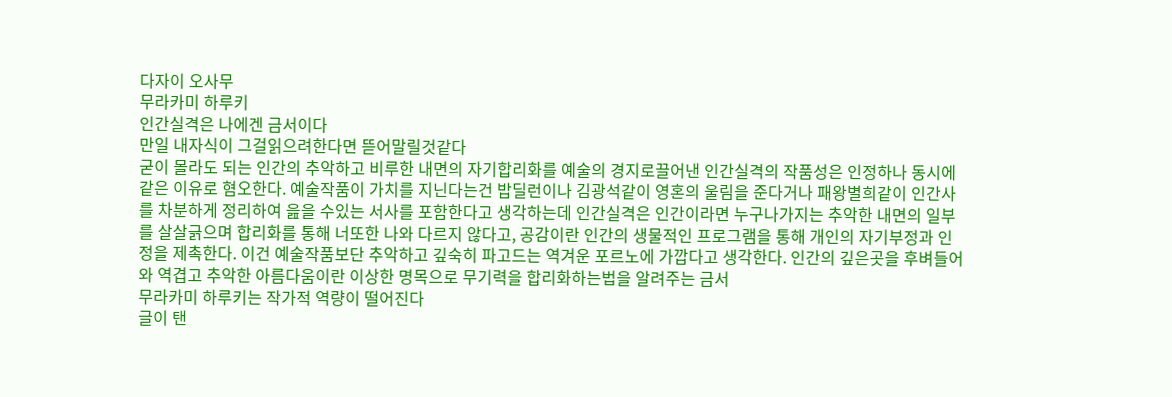다자이 오사무
무라카미 하루키
인간실격은 나에겐 금서이다
만일 내자식이 그걸읽으려한다면 뜯어말릴것같다
굳이 몰라도 되는 인간의 추악하고 비루한 내면의 자기합리화를 예술의 경지로끌어낸 인간실격의 작품성은 인정하나 동시에 같은 이유로 혐오한다. 예술작품이 가치를 지닌다는건 밥딜런이나 김광석같이 영혼의 울림을 준다거나 패왕별희같이 인간사를 차분하게 정리하여 읊을 수있는 서사를 포함한다고 생각하는데 인간실격은 인간이라면 누구나가지는 추악한 내면의 일부를 살살긁으며 합리화를 통해 너또한 나와 다르지 않다고, 공감이란 인간의 생물적인 프로그램을 통해 개인의 자기부정과 인정을 제촉한다. 이건 예술작품보단 추악하고 깊숙히 파고드는 역겨운 포르노에 가깝다고 생각한다. 인간의 깊은곳을 후벼들어와 역겹고 추악한 아름다움이란 이상한 명목으로 무기력을 합리화하는법을 알려주는 금서
무라카미 하루키는 작가적 역량이 떨어진다
글이 탠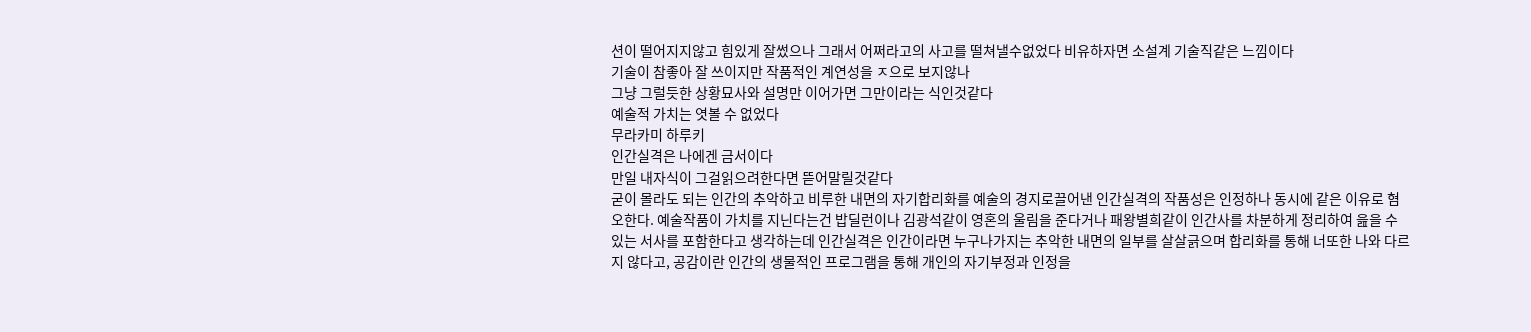션이 떨어지지않고 힘있게 잘썼으나 그래서 어쩌라고의 사고를 떨쳐낼수없었다 비유하자면 소설계 기술직같은 느낌이다
기술이 참좋아 잘 쓰이지만 작품적인 계연성을 ㅈ으로 보지않나
그냥 그럴듯한 상황묘사와 설명만 이어가면 그만이라는 식인것같다
예술적 가치는 엿볼 수 없었다
무라카미 하루키
인간실격은 나에겐 금서이다
만일 내자식이 그걸읽으려한다면 뜯어말릴것같다
굳이 몰라도 되는 인간의 추악하고 비루한 내면의 자기합리화를 예술의 경지로끌어낸 인간실격의 작품성은 인정하나 동시에 같은 이유로 혐오한다. 예술작품이 가치를 지닌다는건 밥딜런이나 김광석같이 영혼의 울림을 준다거나 패왕별희같이 인간사를 차분하게 정리하여 읊을 수있는 서사를 포함한다고 생각하는데 인간실격은 인간이라면 누구나가지는 추악한 내면의 일부를 살살긁으며 합리화를 통해 너또한 나와 다르지 않다고, 공감이란 인간의 생물적인 프로그램을 통해 개인의 자기부정과 인정을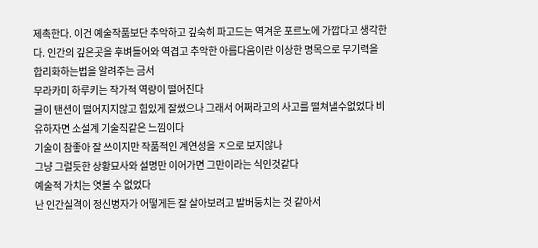제촉한다. 이건 예술작품보단 추악하고 깊숙히 파고드는 역겨운 포르노에 가깝다고 생각한다. 인간의 깊은곳을 후벼들어와 역겹고 추악한 아름다움이란 이상한 명목으로 무기력을 합리화하는법을 알려주는 금서
무라카미 하루키는 작가적 역량이 떨어진다
글이 탠션이 떨어지지않고 힘있게 잘썼으나 그래서 어쩌라고의 사고를 떨쳐낼수없었다 비유하자면 소설계 기술직같은 느낌이다
기술이 참좋아 잘 쓰이지만 작품적인 계연성을 ㅈ으로 보지않나
그냥 그럴듯한 상황묘사와 설명만 이어가면 그만이라는 식인것같다
예술적 가치는 엿볼 수 없었다
난 인간실격이 정신병자가 어떻게든 잘 살아보려고 발버둥치는 것 같아서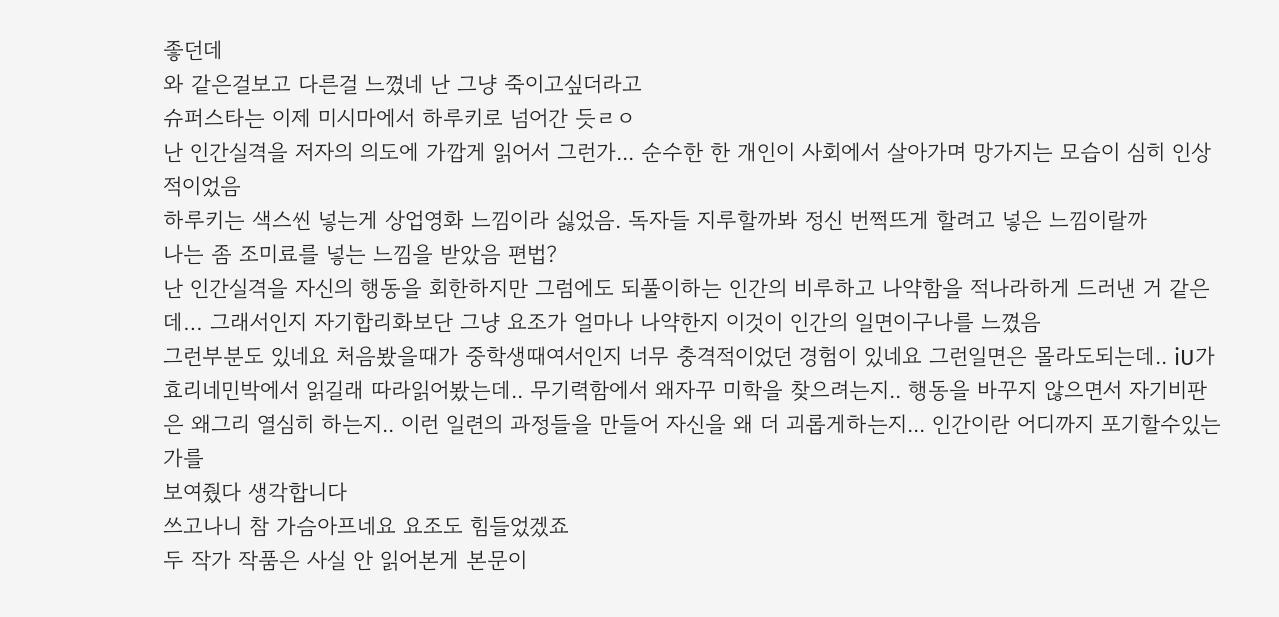좋던데
와 같은걸보고 다른걸 느꼈네 난 그냥 죽이고싶더라고
슈퍼스타는 이제 미시마에서 하루키로 넘어간 듯ㄹㅇ
난 인간실격을 저자의 의도에 가깝게 읽어서 그런가... 순수한 한 개인이 사회에서 살아가며 망가지는 모습이 심히 인상적이었음
하루키는 색스씬 넣는게 상업영화 느낌이라 싫었음. 독자들 지루할까봐 정신 번쩍뜨게 할려고 넣은 느낌이랄까
나는 좀 조미료를 넣는 느낌을 받았음 편법?
난 인간실격을 자신의 행동을 회한하지만 그럼에도 되풀이하는 인간의 비루하고 나약함을 적나라하게 드러낸 거 같은데… 그래서인지 자기합리화보단 그냥 요조가 얼마나 나약한지 이것이 인간의 일면이구나를 느꼈음
그런부분도 있네요 처음봤을때가 중학생때여서인지 너무 충격적이었던 경험이 있네요 그런일면은 몰라도되는데.. iU가 효리네민박에서 읽길래 따라읽어봤는데.. 무기력함에서 왜자꾸 미학을 찾으려는지.. 행동을 바꾸지 않으면서 자기비판은 왜그리 열심히 하는지.. 이런 일련의 과정들을 만들어 자신을 왜 더 괴롭게하는지... 인간이란 어디까지 포기할수있는가를
보여줬다 생각합니다
쓰고나니 참 가슴아프네요 요조도 힘들었겠죠
두 작가 작품은 사실 안 읽어본게 본문이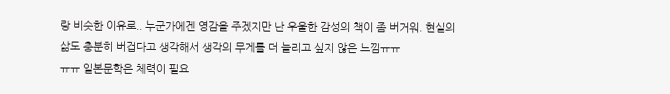랑 비슷한 이유로.. 누군가에겐 영감을 주겠지만 난 우울한 감성의 책이 좀 버거워. 현실의 삶도 충분히 버겁다고 생각해서 생각의 무게를 더 늘리고 싶지 않은 느낌ㅠㅠ
ㅠㅠ 일본문학은 체력이 필요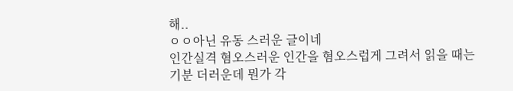해..
ㅇㅇ아닌 유동 스러운 글이네
인간실격 혐오스러운 인간을 혐오스럽게 그려서 읽을 때는 기분 더러운데 뭔가 각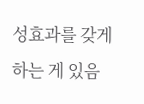성효과를 갖게 하는 게 있음